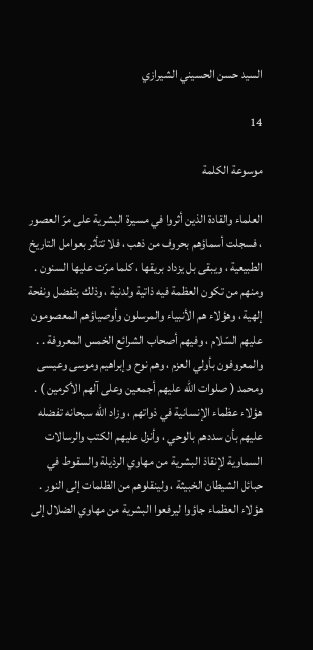السيد حسن الحسيني الشيرازي

14

موسوعة الكلمة

العلماء والقادة الذين أثروا في مسيرة البشرية على مرّ العصور ، فسجلت أسماؤهم بحروف من ذهب ، فلا تتأثر بعوامل التاريخ الطبيعية ، ويبقى بل يزداد بريقها ، كلما مرّت عليها السنون . ومنهم من تكون العظمة فيه ذاتية ولدنية ، وذلك بتفضل ونفحة إلهية ، وهؤلاء هم الأنبياء والمرسلون وأوصياؤهم المعصومون عليهم السّلام ، وفيهم أصحاب الشرائع الخمس المعروفة . . والمعروفون بأولي العزم ، وهم نوح وإبراهيم وموسى وعيسى ومحمد ( صلوات اللّه عليهم أجمعين وعلى آلهم الأكرمين ) . هؤلاء عظماء الإنسانية في ذواتهم ، وزاد اللّه سبحانه تفضله عليهم بأن سددهم بالوحي ، وأنزل عليهم الكتب والرسالات السماوية لإنقاذ البشرية من مهاوي الرذيلة والسقوط في حبائل الشيطان الخبيثة ، ولينقلوهم من الظلمات إلى النور . هؤلاء العظماء جاؤوا ليرفعوا البشرية من مهاوي الضلال إلى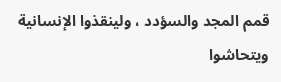قمم المجد والسؤدد ، ولينقذوا الإنسانية ويتحاشوا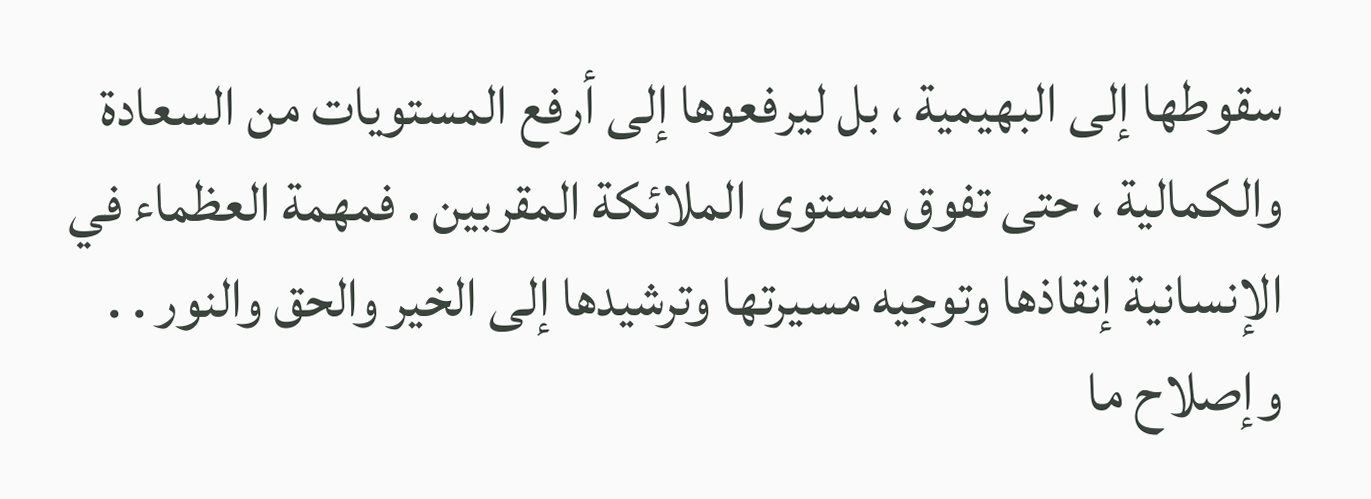سقوطها إلى البهيمية ، بل ليرفعوها إلى أرفع المستويات من السعادة والكمالية ، حتى تفوق مستوى الملائكة المقربين . فمهمة العظماء في الإنسانية إنقاذها وتوجيه مسيرتها وترشيدها إلى الخير والحق والنور . . وإصلاح ما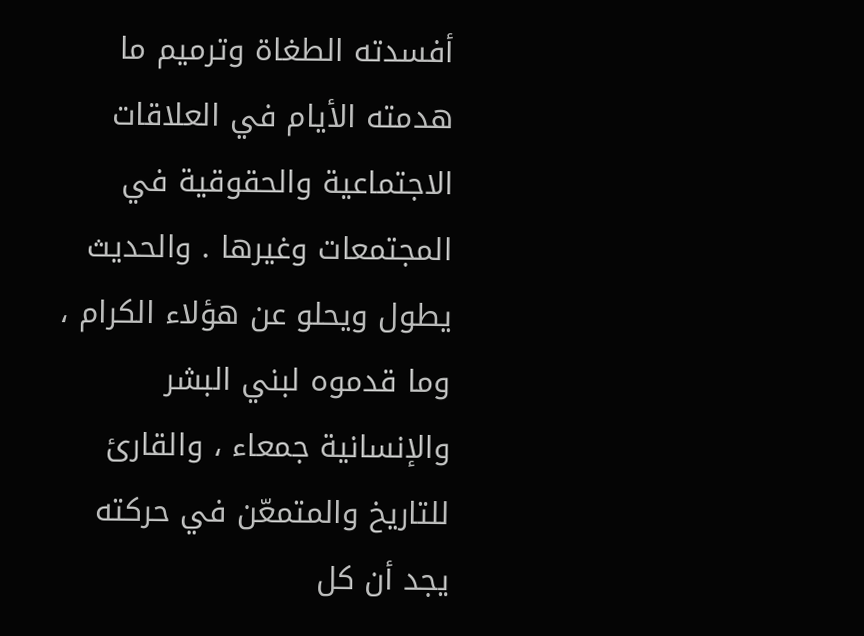أفسدته الطغاة وترميم ما هدمته الأيام في العلاقات الاجتماعية والحقوقية في المجتمعات وغيرها . والحديث يطول ويحلو عن هؤلاء الكرام ، وما قدموه لبني البشر والإنسانية جمعاء ، والقارئ للتاريخ والمتمعّن في حركته يجد أن كل